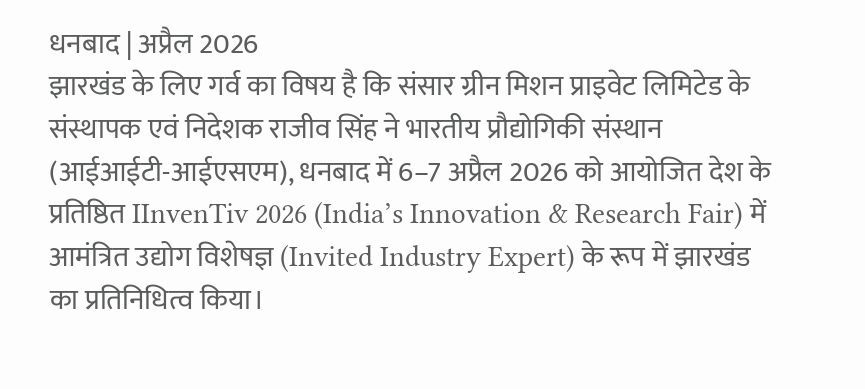धनबाद | अप्रैल 2026
झारखंड के लिए गर्व का विषय है कि संसार ग्रीन मिशन प्राइवेट लिमिटेड के संस्थापक एवं निदेशक राजीव सिंह ने भारतीय प्रौद्योगिकी संस्थान (आईआईटी-आईएसएम), धनबाद में 6–7 अप्रैल 2026 को आयोजित देश के प्रतिष्ठित IInvenTiv 2026 (India’s Innovation & Research Fair) में आमंत्रित उद्योग विशेषज्ञ (Invited Industry Expert) के रूप में झारखंड का प्रतिनिधित्व किया।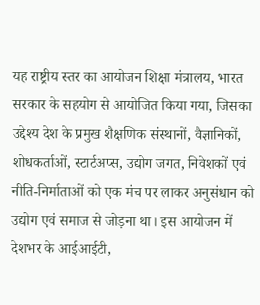यह राष्ट्रीय स्तर का आयोजन शिक्षा मंत्रालय, भारत सरकार के सहयोग से आयोजित किया गया, जिसका उद्देश्य देश के प्रमुख शैक्षणिक संस्थानों, वैज्ञानिकों, शोधकर्ताओं, स्टार्टअप्स, उद्योग जगत, निवेशकों एवं नीति-निर्माताओं को एक मंच पर लाकर अनुसंधान को उद्योग एवं समाज से जोड़ना था। इस आयोजन में देशभर के आईआईटी,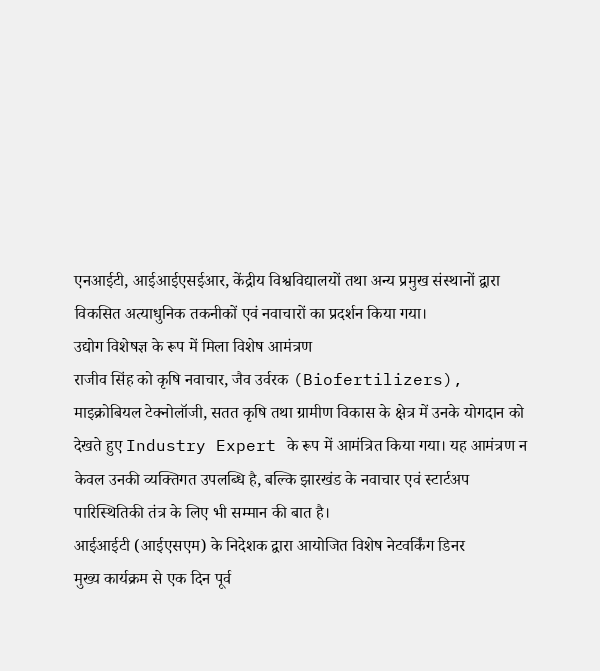एनआईटी, आईआईएसईआर, केंद्रीय विश्वविद्यालयों तथा अन्य प्रमुख संस्थानों द्वारा विकसित अत्याधुनिक तकनीकों एवं नवाचारों का प्रदर्शन किया गया।
उद्योग विशेषज्ञ के रूप में मिला विशेष आमंत्रण
राजीव सिंह को कृषि नवाचार, जैव उर्वरक (Biofertilizers), माइक्रोबियल टेक्नोलॉजी, सतत कृषि तथा ग्रामीण विकास के क्षेत्र में उनके योगदान को देखते हुए Industry Expert के रूप में आमंत्रित किया गया। यह आमंत्रण न केवल उनकी व्यक्तिगत उपलब्धि है, बल्कि झारखंड के नवाचार एवं स्टार्टअप पारिस्थितिकी तंत्र के लिए भी सम्मान की बात है।
आईआईटी (आईएसएम) के निदेशक द्वारा आयोजित विशेष नेटवर्किंग डिनर
मुख्य कार्यक्रम से एक दिन पूर्व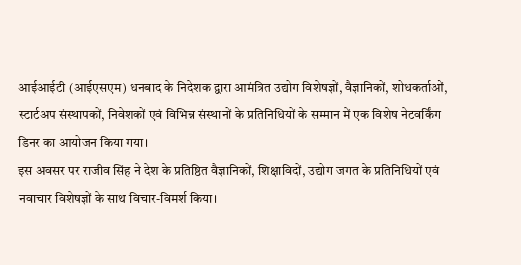आईआईटी (आईएसएम) धनबाद के निदेशक द्वारा आमंत्रित उद्योग विशेषज्ञों, वैज्ञानिकों, शोधकर्ताओं, स्टार्टअप संस्थापकों, निवेशकों एवं विभिन्न संस्थानों के प्रतिनिधियों के सम्मान में एक विशेष नेटवर्किंग डिनर का आयोजन किया गया।
इस अवसर पर राजीव सिंह ने देश के प्रतिष्ठित वैज्ञानिकों, शिक्षाविदों, उद्योग जगत के प्रतिनिधियों एवं नवाचार विशेषज्ञों के साथ विचार-विमर्श किया।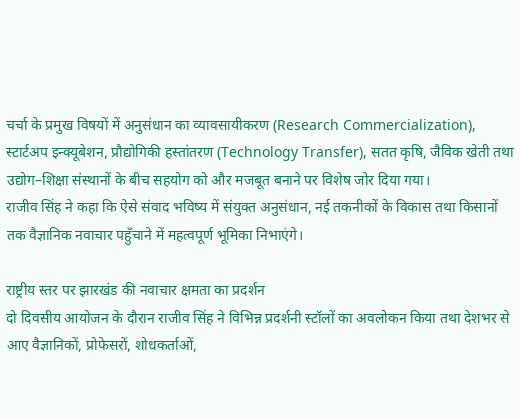चर्चा के प्रमुख विषयों में अनुसंधान का व्यावसायीकरण (Research Commercialization), स्टार्टअप इन्क्यूबेशन, प्रौद्योगिकी हस्तांतरण (Technology Transfer), सतत कृषि, जैविक खेती तथा उद्योग–शिक्षा संस्थानों के बीच सहयोग को और मजबूत बनाने पर विशेष जोर दिया गया।
राजीव सिंह ने कहा कि ऐसे संवाद भविष्य में संयुक्त अनुसंधान, नई तकनीकों के विकास तथा किसानों तक वैज्ञानिक नवाचार पहुँचाने में महत्वपूर्ण भूमिका निभाएंगे।

राष्ट्रीय स्तर पर झारखंड की नवाचार क्षमता का प्रदर्शन
दो दिवसीय आयोजन के दौरान राजीव सिंह ने विभिन्न प्रदर्शनी स्टॉलों का अवलोकन किया तथा देशभर से आए वैज्ञानिकों, प्रोफेसरों, शोधकर्ताओं,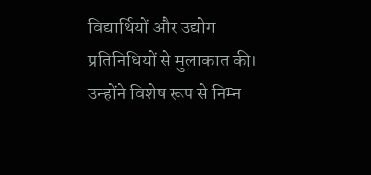विद्यार्थियों और उद्योग प्रतिनिधियों से मुलाकात की।
उन्होंने विशेष रूप से निम्न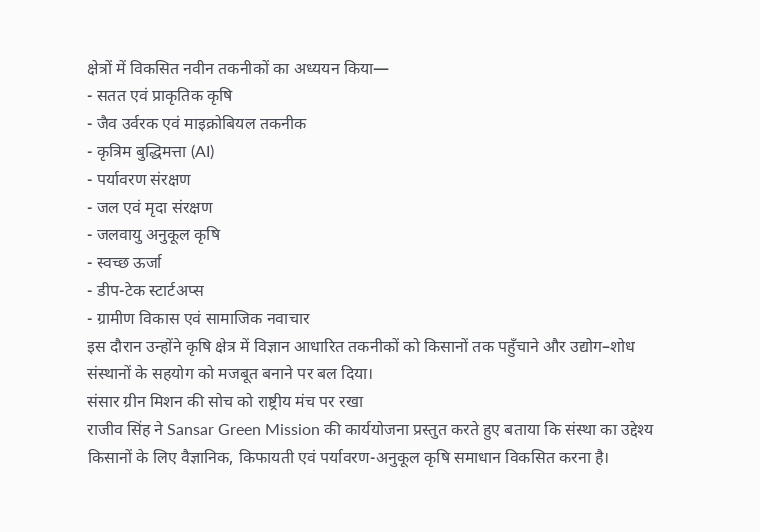क्षेत्रों में विकसित नवीन तकनीकों का अध्ययन किया—
- सतत एवं प्राकृतिक कृषि
- जैव उर्वरक एवं माइक्रोबियल तकनीक
- कृत्रिम बुद्धिमत्ता (AI)
- पर्यावरण संरक्षण
- जल एवं मृदा संरक्षण
- जलवायु अनुकूल कृषि
- स्वच्छ ऊर्जा
- डीप-टेक स्टार्टअप्स
- ग्रामीण विकास एवं सामाजिक नवाचार
इस दौरान उन्होंने कृषि क्षेत्र में विज्ञान आधारित तकनीकों को किसानों तक पहुँचाने और उद्योग–शोध संस्थानों के सहयोग को मजबूत बनाने पर बल दिया।
संसार ग्रीन मिशन की सोच को राष्ट्रीय मंच पर रखा
राजीव सिंह ने Sansar Green Mission की कार्ययोजना प्रस्तुत करते हुए बताया कि संस्था का उद्देश्य किसानों के लिए वैज्ञानिक, किफायती एवं पर्यावरण-अनुकूल कृषि समाधान विकसित करना है।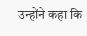उन्होंने कहा कि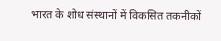भारत के शोध संस्थानों में विकसित तकनीकों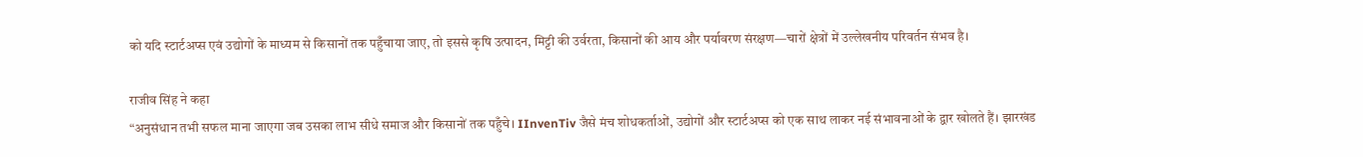को यदि स्टार्टअप्स एवं उद्योगों के माध्यम से किसानों तक पहुँचाया जाए, तो इससे कृषि उत्पादन, मिट्टी की उर्वरता, किसानों की आय और पर्यावरण संरक्षण—चारों क्षेत्रों में उल्लेखनीय परिवर्तन संभव है।

राजीव सिंह ने कहा
“अनुसंधान तभी सफल माना जाएगा जब उसका लाभ सीधे समाज और किसानों तक पहुँचे। IInvenTiv जैसे मंच शोधकर्ताओं, उद्योगों और स्टार्टअप्स को एक साथ लाकर नई संभावनाओं के द्वार खोलते हैं। झारखंड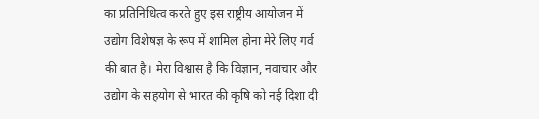का प्रतिनिधित्व करते हुए इस राष्ट्रीय आयोजन में उद्योग विशेषज्ञ के रूप में शामिल होना मेरे लिए गर्व की बात है। मेरा विश्वास है कि विज्ञान, नवाचार और उद्योग के सहयोग से भारत की कृषि को नई दिशा दी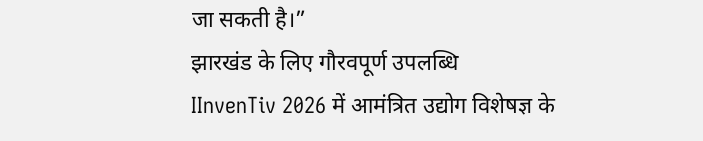जा सकती है।”
झारखंड के लिए गौरवपूर्ण उपलब्धि
IInvenTiv 2026 में आमंत्रित उद्योग विशेषज्ञ के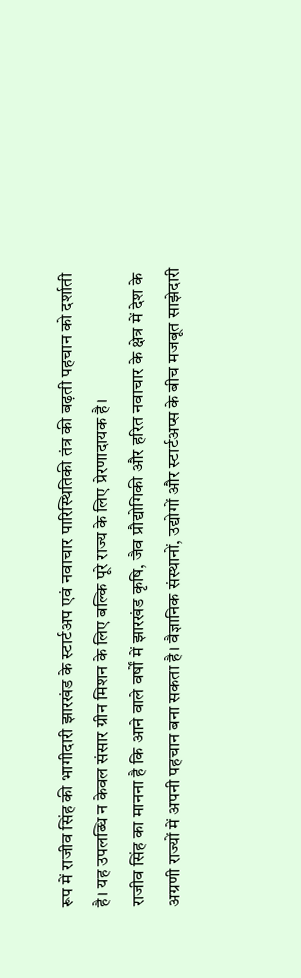रूप में राजीव सिंह की भागीदारी झारखंड के स्टार्टअप एवं नवाचार पारिस्थितिकी तंत्र की बढ़ती पहचान को दर्शाती है। यह उपलब्धि न केवल संसार ग्रीन मिशन के लिए बल्कि पूरे राज्य के लिए प्रेरणादायक है।
राजीव सिंह का मानना है कि आने वाले वर्षों में झारखंड कृषि, जैव प्रौद्योगिकी और हरित नवाचार के क्षेत्र में देश के अग्रणी राज्यों में अपनी पहचान बना सकता है। वैज्ञानिक संस्थानों, उद्योगों और स्टार्टअप्स के बीच मजबूत साझेदारी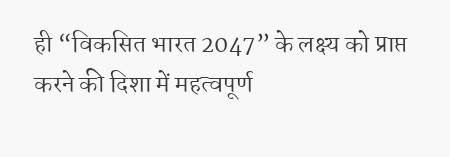ही “विकसित भारत 2047” के लक्ष्य को प्राप्त करने की दिशा में महत्वपूर्ण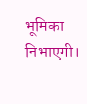भूमिका निभाएगी।